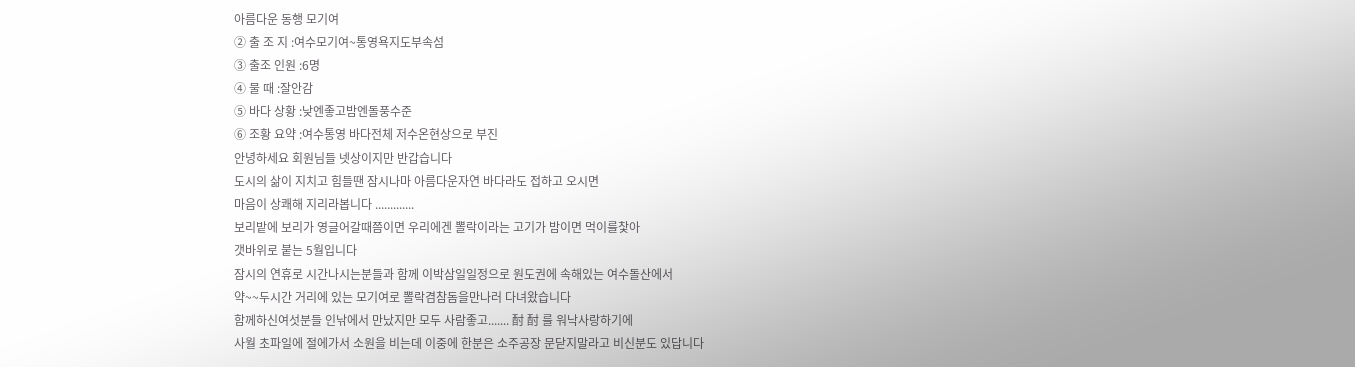아름다운 동행 모기여
② 출 조 지 :여수모기여~통영욕지도부속섬
③ 출조 인원 :6명
④ 물 때 :잘안감
⑤ 바다 상황 :낮엔좋고밤엔돌풍수준
⑥ 조황 요약 :여수통영 바다전체 저수온현상으로 부진
안녕하세요 회원님들 넷상이지만 반갑습니다
도시의 삶이 지치고 힘들땐 잠시나마 아름다운자연 바다라도 접하고 오시면
마음이 상쾌해 지리라봅니다 .............
보리밭에 보리가 영글어갈때쯤이면 우리에겐 뽈락이라는 고기가 밤이면 먹이를찿아
갯바위로 붙는 5월입니다
잠시의 연휴로 시간나시는분들과 함께 이박삼일일정으로 원도권에 속해있는 여수돌산에서
약~~두시간 거리에 있는 모기여로 뽈락겸참돔을만나러 다녀왔습니다
함께하신여섯분들 인낚에서 만났지만 모두 사람좋고....... 酎 酎 를 워낙사랑하기에
사월 초파일에 절에가서 소원을 비는데 이중에 한분은 소주공장 문닫지말라고 비신분도 있답니다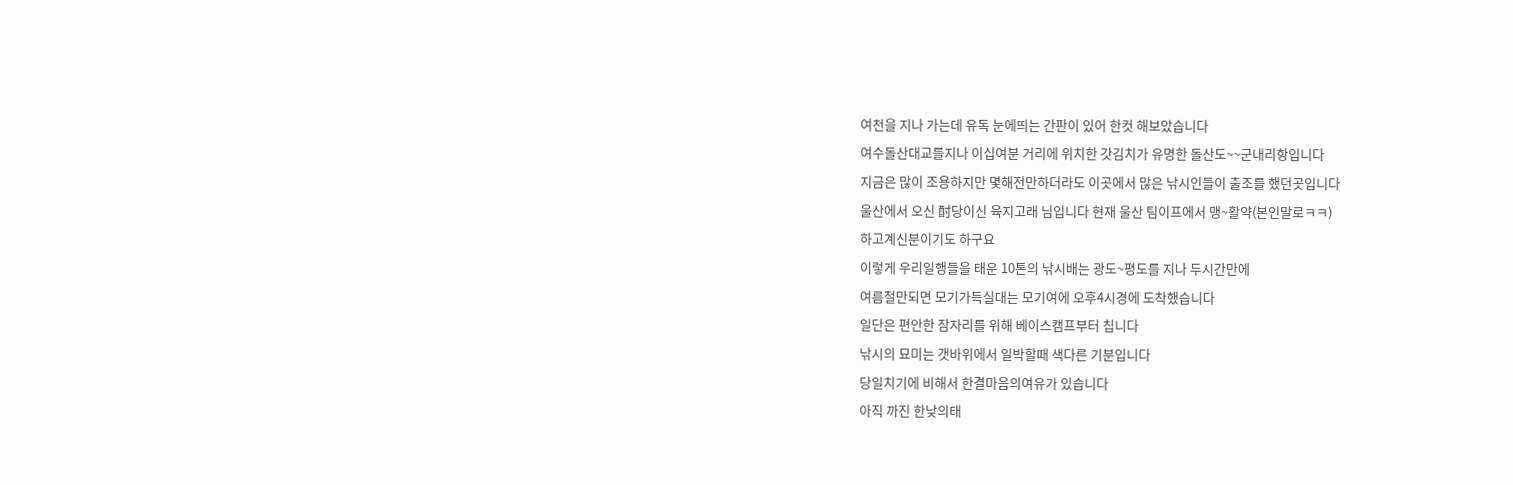여천을 지나 가는데 유독 눈에띄는 간판이 있어 한컷 해보았습니다
여수돌산대교를지나 이십여분 거리에 위치한 갓김치가 유명한 돌산도~~군내리항입니다
지금은 많이 조용하지만 몇해전만하더라도 이곳에서 많은 낚시인들이 출조를 했던곳입니다
울산에서 오신 酎당이신 육지고래 님입니다 현재 울산 팀이프에서 맹~활약(본인말로ㅋㅋ)
하고계신분이기도 하구요
이렇게 우리일행들을 태운 10톤의 낚시배는 광도~평도를 지나 두시간만에
여름철만되면 모기가득실대는 모기여에 오후4시경에 도착했습니다
일단은 편안한 잠자리를 위해 베이스캠프부터 칩니다
낚시의 묘미는 갯바위에서 일박할때 색다른 기분입니다
당일치기에 비해서 한결마음의여유가 있습니다
아직 까진 한낮의태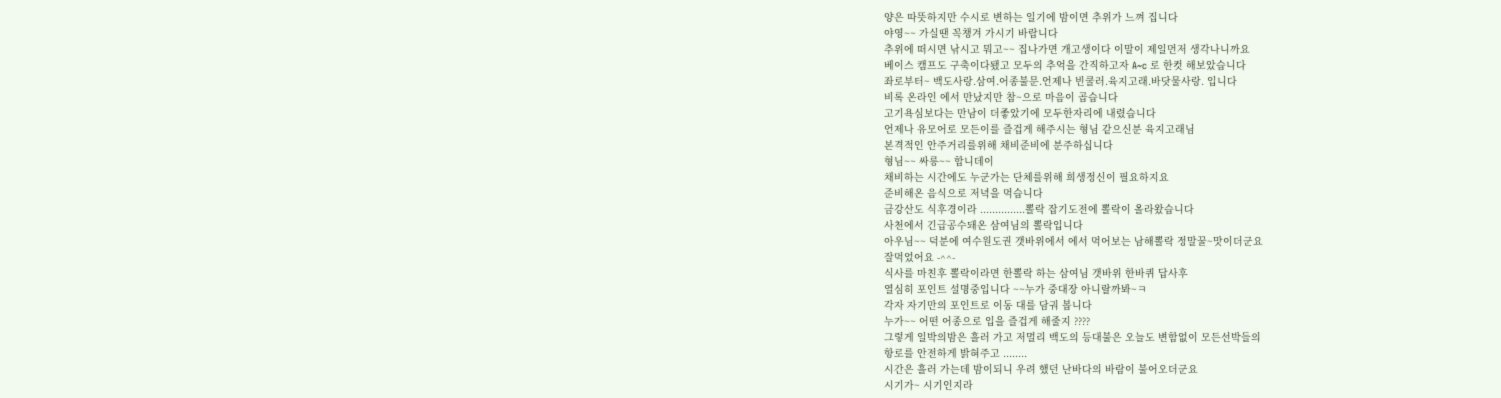양은 따뜻하지만 수시로 변하는 일기에 밤이면 추위가 느껴 집니다
야영~~ 가실땐 꼭챙겨 가시기 바랍니다
추위에 떠시면 낚시고 뭐고~~ 집나가면 개고생이다 이말이 제일먼저 생각나니까요
베이스 캠프도 구축이다됐고 모두의 추억을 간직하고자 A~c 로 한컷 해보았습니다
좌로부터~ 백도사랑.삼여.어종불문.언제나 빈쿨러.육지고래.바닷물사랑. 입니다
비록 온라인 에서 만났지만 참~으로 마음이 곱습니다
고기욕심보다는 만남이 더좋았기에 모두한자리에 내렸습니다
언제나 유모어로 모든이를 즐겁게 해주시는 형님 같으신분 육지고래님
본격적인 안주거리를위해 채비준비에 분주하십니다
형님~~ 싸릉~~ 합니데이
채비하는 시간에도 누군가는 단체를위해 희생정신이 필요하지요
준비해온 음식으로 저녁을 먹습니다
금강산도 식후경이라 ...............뽈락 잡기도전에 뽈락이 올라왔습니다
사천에서 긴급공수돼온 삼여님의 뽈락입니다
아우님~~ 덕분에 여수원도권 갯바위에서 에서 먹어보는 남해뽈락 정말꿀~맛이더군요
잘먹었어요 -^^-
식사를 마친후 뽈락이라면 한뽈락 하는 삼여님 갯바위 한바퀴 답사후
열심히 포인트 설명중입니다 ~~누가 중대장 아니랄까봐~ㅋ
각자 자기만의 포인트로 이동 대를 담궈 봅니다
누가~~ 어떤 어종으로 입을 즐겁게 해줄지 ????
그렇게 일박의밤은 흘러 가고 저멀리 백도의 등대불은 오늘도 변함없이 모든선박들의
항로를 안전하게 밝혀주고 ........
시간은 흘러 가는데 밤이되니 우려 했던 난바다의 바람이 불어오더군요
시기가~ 시기인지라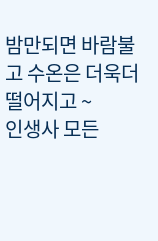밤만되면 바람불고 수온은 더욱더 떨어지고 ~
인생사 모든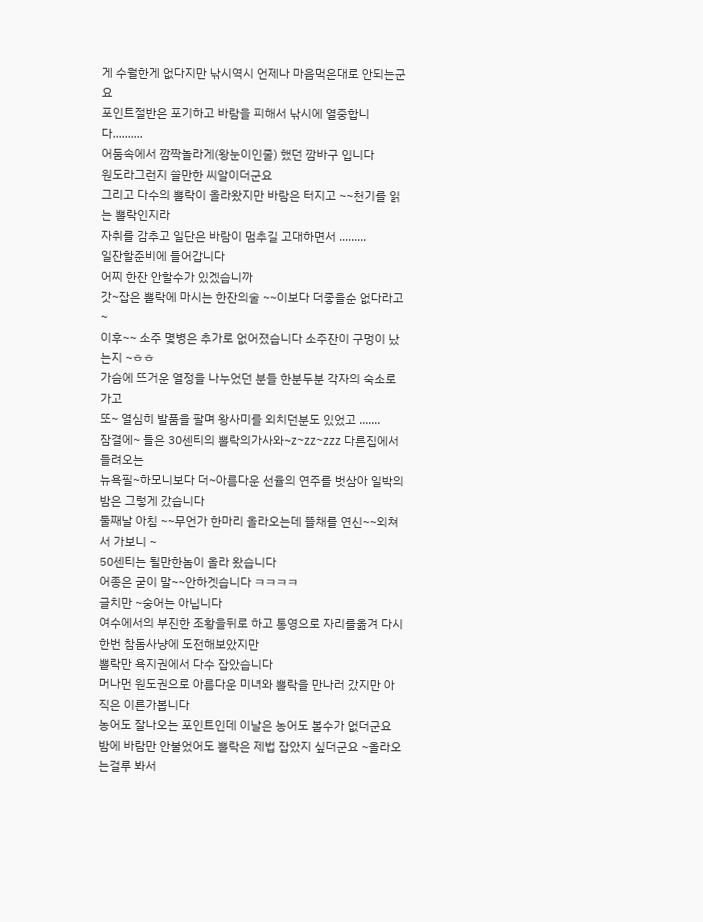게 수월한게 없다지만 낚시역시 언제나 마음먹은대로 안되는군요
포인트절반은 포기하고 바람을 피해서 낚시에 열중합니다..........
어둠속에서 깜짝놀라게(왕눈이인줄) 했던 깜바구 입니다
원도라그런지 쓸만한 씨알이더군요
그리고 다수의 뽈락이 올라왔지만 바람은 터지고 ~~천기를 읽는 뽈락인지라
자취를 감추고 일단은 바람이 멈추길 고대하면서 .........
일잔할준비에 들어갑니다
어찌 한잔 안할수가 있겠습니까
갓~잡은 뽈락에 마시는 한잔의술 ~~이보다 더좋을순 없다라고 ~
이후~~ 소주 몇병은 추가로 없어졌습니다 소주잔이 구멍이 났는지 ~ㅎㅎ
가슴에 뜨거운 열정을 나누었던 분들 한분두분 각자의 숙소로 가고
또~ 열심히 발품을 팔며 왕사미를 외치던분도 있었고 .......
잠결에~ 들은 30센티의 뽈락의가사와~z~zz~zzz 다른집에서 들려오는
뉴욕필~하모니보다 더~아름다운 선율의 연주를 벗삼아 일박의밤은 그렇게 갔습니다
둘째날 아침 ~~무언가 한마리 올라오는데 뜰채를 연신~~외쳐서 가보니 ~
50센티는 될만한놈이 올라 왔습니다
어종은 굳이 말~~안하겟습니다 ㅋㅋㅋㅋ
글치만 ~숭어는 아닙니다
여수에서의 부진한 조황을뒤로 하고 통영으로 자리를옮겨 다시한번 참돔사냥에 도전해보았지만
뽈락만 욕지권에서 다수 잡았습니다
머나먼 원도권으로 아름다운 미녀와 뽈락을 만나러 갔지만 아직은 이른가봅니다
농어도 잘나오는 포인트인데 이날은 농어도 볼수가 없더군요
밤에 바람만 안불었어도 뽈락은 제법 잡았지 싶더군요 ~올라오는걸루 봐서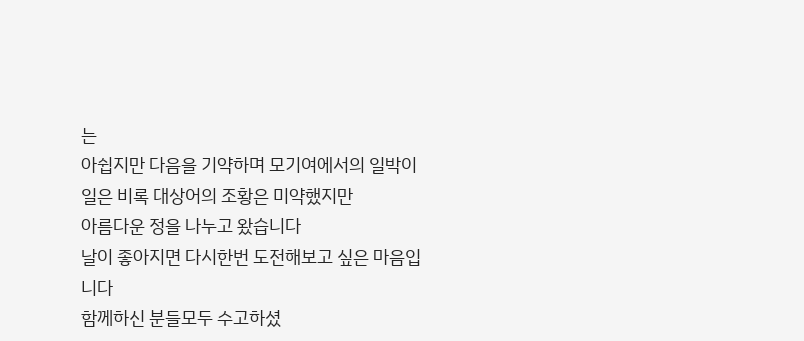는
아쉽지만 다음을 기약하며 모기여에서의 일박이일은 비록 대상어의 조황은 미약했지만
아름다운 정을 나누고 왔습니다
날이 좋아지면 다시한번 도전해보고 싶은 마음입니다
함께하신 분들모두 수고하셨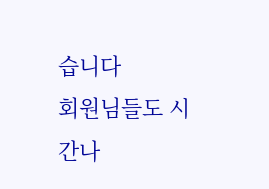습니다
회원님들도 시간나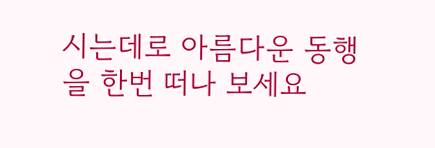시는데로 아름다운 동행을 한번 떠나 보세요